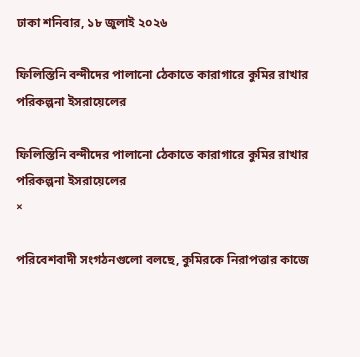ঢাকা শনিবার, ১৮ জুলাই ২০২৬

ফিলিস্তিনি বন্দীদের পালানো ঠেকাতে কারাগারে কুমির রাখার পরিকল্পনা ইসরায়েলের

ফিলিস্তিনি বন্দীদের পালানো ঠেকাতে কারাগারে কুমির রাখার পরিকল্পনা ইসরায়েলের
×

পরিবেশবাদী সংগঠনগুলো বলছে, কুমিরকে নিরাপত্তার কাজে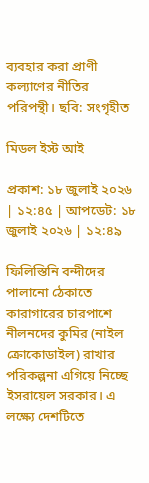ব্যবহার করা প্রাণী কল্যাণের নীতির পরিপন্থী। ছবি: সংগৃহীত

মিডল ইস্ট আই

প্রকাশ: ১৮ জুলাই ২০২৬ | ১২:৪৫ | আপডেট: ১৮ জুলাই ২০২৬ | ১২:৪৯

ফিলিস্তিনি বন্দীদের পালানো ঠেকাতে কারাগারের চারপাশে নীলনদের কুমির (নাইল ক্রোকোডাইল) রাখার পরিকল্পনা এগিয়ে নিচ্ছে ইসরায়েল সরকার। এ লক্ষ্যে দেশটিতে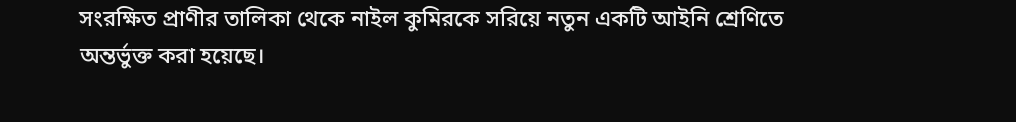সংরক্ষিত প্রাণীর তালিকা থেকে নাইল কুমিরকে সরিয়ে নতুন একটি আইনি শ্রেণিতে অন্তর্ভুক্ত করা হয়েছে।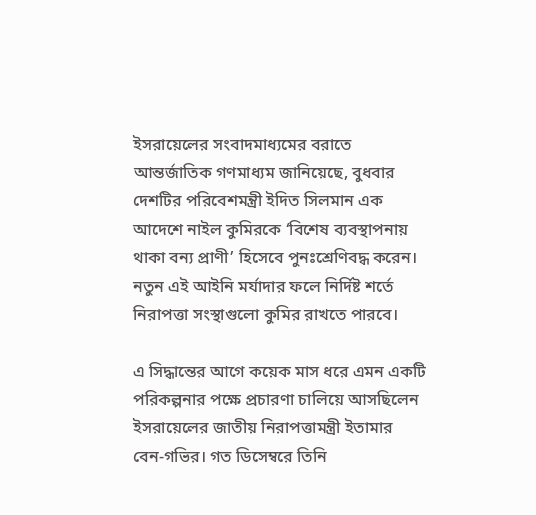ইসরায়েলের সংবাদমাধ্যমের বরাতে আন্তর্জাতিক গণমাধ্যম জানিয়েছে, বুধবার দেশটির পরিবেশমন্ত্রী ইদিত সিলমান এক আদেশে নাইল কুমিরকে ‘বিশেষ ব্যবস্থাপনায় থাকা বন্য প্রাণী’ হিসেবে পুনঃশ্রেণিবদ্ধ করেন। নতুন এই আইনি মর্যাদার ফলে নির্দিষ্ট শর্তে নিরাপত্তা সংস্থাগুলো কুমির রাখতে পারবে।

এ সিদ্ধান্তের আগে কয়েক মাস ধরে এমন একটি পরিকল্পনার পক্ষে প্রচারণা চালিয়ে আসছিলেন ইসরায়েলের জাতীয় নিরাপত্তামন্ত্রী ইতামার বেন-গভির। গত ডিসেম্বরে তিনি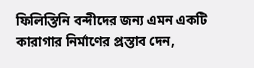ফিলিস্তিনি বন্দীদের জন্য এমন একটি কারাগার নির্মাণের প্রস্তাব দেন,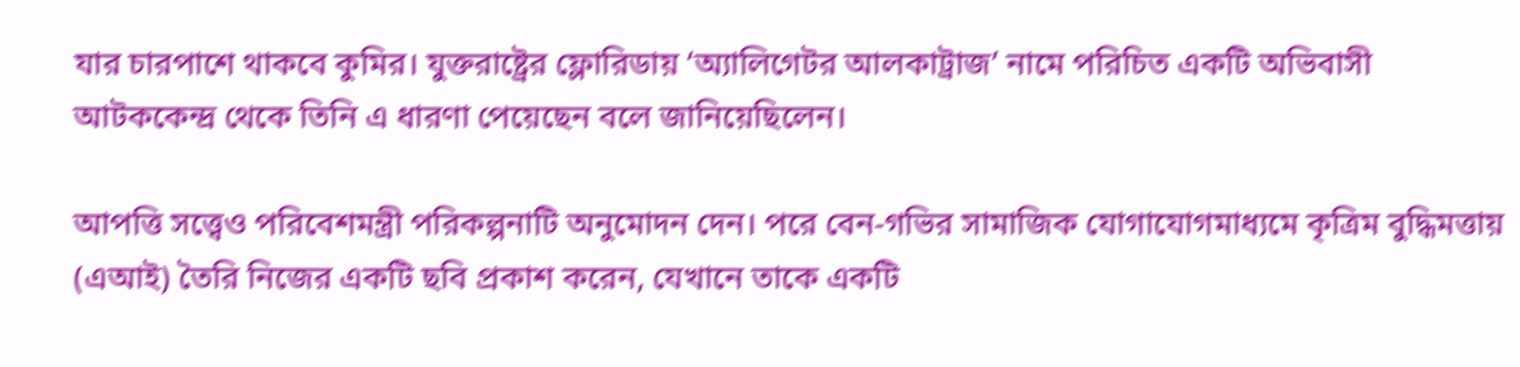যার চারপাশে থাকবে কুমির। যুক্তরাষ্ট্রের ফ্লোরিডায় ‘অ্যালিগেটর আলকাট্রাজ’ নামে পরিচিত একটি অভিবাসী আটককেন্দ্র থেকে তিনি এ ধারণা পেয়েছেন বলে জানিয়েছিলেন।

আপত্তি সত্ত্বেও পরিবেশমন্ত্রী পরিকল্পনাটি অনুমোদন দেন। পরে বেন-গভির সামাজিক যোগাযোগমাধ্যমে কৃত্রিম বুদ্ধিমত্তায় (এআই) তৈরি নিজের একটি ছবি প্রকাশ করেন, যেখানে তাকে একটি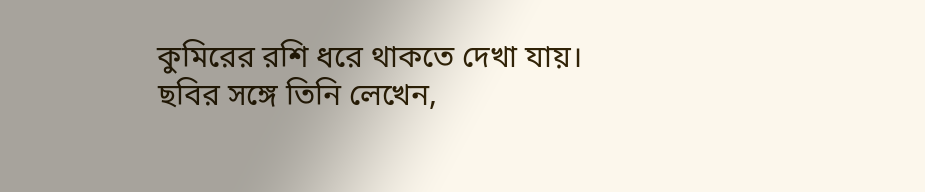কুমিরের রশি ধরে থাকতে দেখা যায়। ছবির সঙ্গে তিনি লেখেন,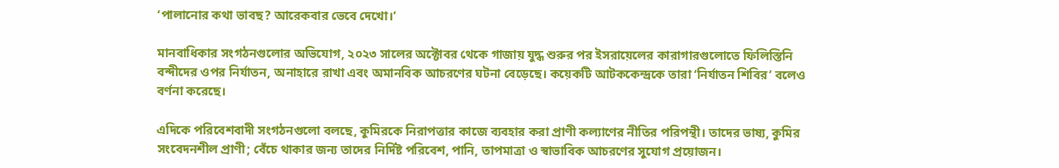‘পালানোর কথা ভাবছ? আরেকবার ভেবে দেখো।’

মানবাধিকার সংগঠনগুলোর অভিযোগ, ২০২৩ সালের অক্টোবর থেকে গাজায় যুদ্ধ শুরুর পর ইসরায়েলের কারাগারগুলোতে ফিলিস্তিনি বন্দীদের ওপর নির্যাতন, অনাহারে রাখা এবং অমানবিক আচরণের ঘটনা বেড়েছে। কয়েকটি আটককেন্দ্রকে তারা ‘নির্যাতন শিবির’ বলেও বর্ণনা করেছে।

এদিকে পরিবেশবাদী সংগঠনগুলো বলছে, কুমিরকে নিরাপত্তার কাজে ব্যবহার করা প্রাণী কল্যাণের নীতির পরিপন্থী। তাদের ভাষ্য, কুমির সংবেদনশীল প্রাণী; বেঁচে থাকার জন্য তাদের নির্দিষ্ট পরিবেশ, পানি, তাপমাত্রা ও স্বাভাবিক আচরণের সুযোগ প্রয়োজন।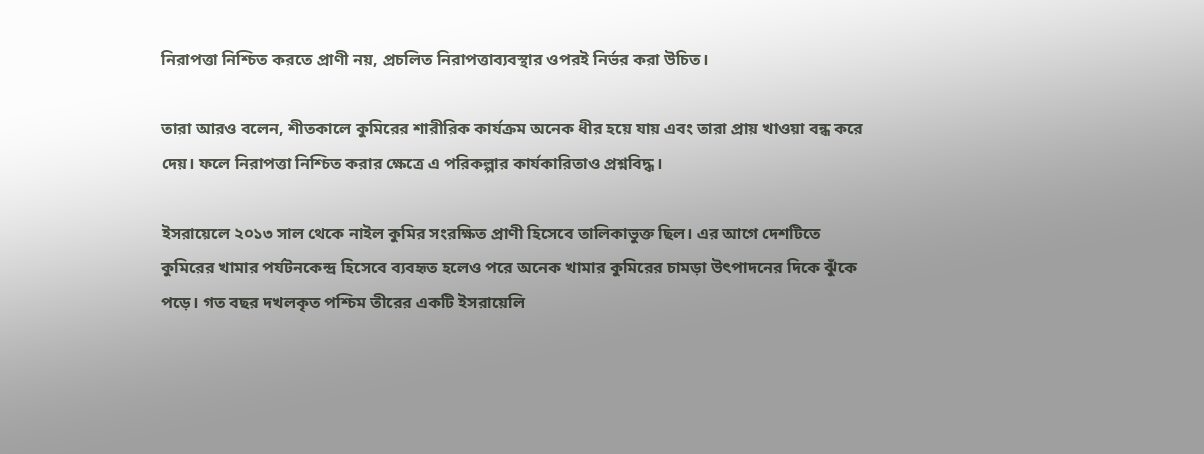নিরাপত্তা নিশ্চিত করতে প্রাণী নয়, প্রচলিত নিরাপত্তাব্যবস্থার ওপরই নির্ভর করা উচিত।

তারা আরও বলেন, শীতকালে কুমিরের শারীরিক কার্যক্রম অনেক ধীর হয়ে যায় এবং তারা প্রায় খাওয়া বন্ধ করে দেয়। ফলে নিরাপত্তা নিশ্চিত করার ক্ষেত্রে এ পরিকল্পার কার্যকারিতাও প্রশ্নবিদ্ধ।

ইসরায়েলে ২০১৩ সাল থেকে নাইল কুমির সংরক্ষিত প্রাণী হিসেবে তালিকাভুক্ত ছিল। এর আগে দেশটিতে কুমিরের খামার পর্যটনকেন্দ্র হিসেবে ব্যবহৃত হলেও পরে অনেক খামার কুমিরের চামড়া উৎপাদনের দিকে ঝুঁকে পড়ে। গত বছর দখলকৃত পশ্চিম তীরের একটি ইসরায়েলি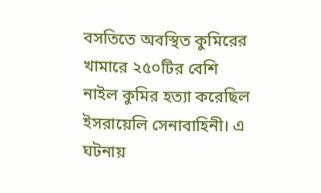বসতিতে অবস্থিত কুমিরের খামারে ২৫০টির বেশি নাইল কুমির হত্যা করেছিল ইসরায়েলি সেনাবাহিনী। এ ঘটনায়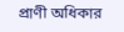প্রাণী অধিকার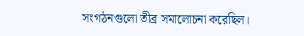সংগঠনগুলো তীব্র সমালোচনা করেছিল।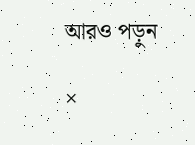আরও পড়ুন

×